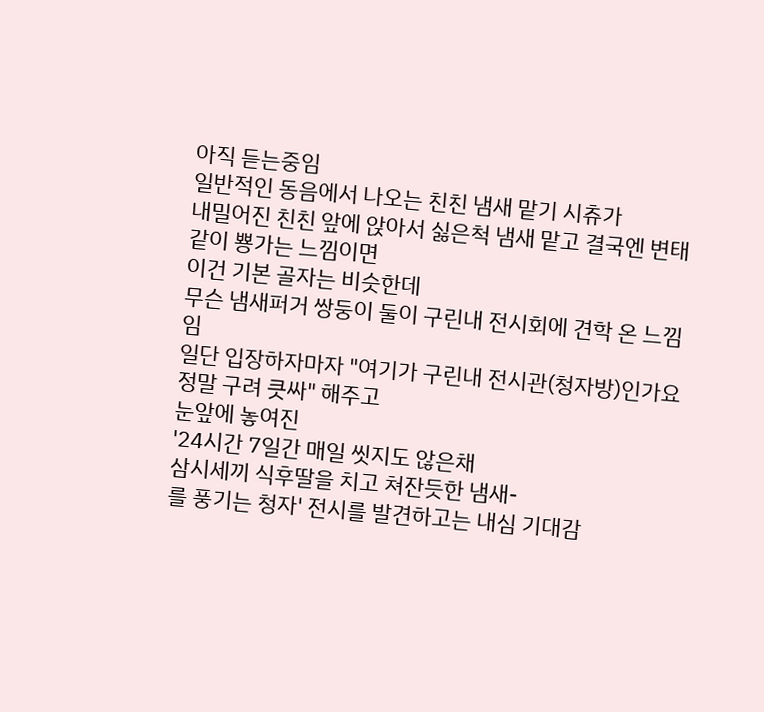아직 듣는중임
일반적인 동음에서 나오는 친친 냄새 맡기 시츄가
내밀어진 친친 앞에 앉아서 싫은척 냄새 맡고 결국엔 변태같이 뿅가는 느낌이면
이건 기본 골자는 비슷한데
무슨 냄새퍼거 쌍둥이 둘이 구린내 전시회에 견학 온 느낌임
일단 입장하자마자 "여기가 구린내 전시관(청자방)인가요 정말 구려 큿싸" 해주고
눈앞에 놓여진
'24시간 7일간 매일 씻지도 않은채
삼시세끼 식후딸을 치고 쳐잔듯한 냄새-
를 풍기는 청자' 전시를 발견하고는 내심 기대감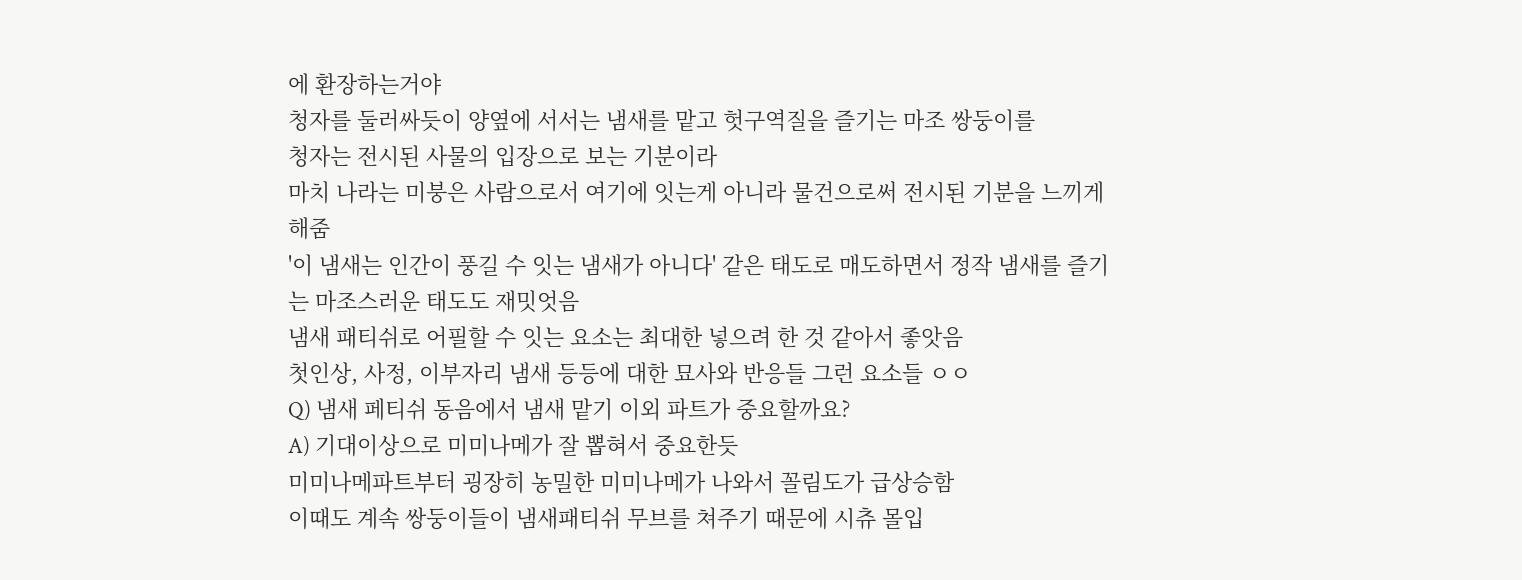에 환장하는거야
청자를 둘러싸듯이 양옆에 서서는 냄새를 맡고 헛구역질을 즐기는 마조 쌍둥이를
청자는 전시된 사물의 입장으로 보는 기분이라
마치 나라는 미붕은 사람으로서 여기에 잇는게 아니라 물건으로써 전시된 기분을 느끼게 해줌
'이 냄새는 인간이 풍길 수 잇는 냄새가 아니다' 같은 태도로 매도하면서 정작 냄새를 즐기는 마조스러운 태도도 재밋엇음
냄새 패티쉬로 어필할 수 잇는 요소는 최대한 넣으려 한 것 같아서 좋앗음
첫인상, 사정, 이부자리 냄새 등등에 대한 묘사와 반응들 그런 요소들 ㅇㅇ
Q) 냄새 페티쉬 동음에서 냄새 맡기 이외 파트가 중요할까요?
A) 기대이상으로 미미나메가 잘 뽑혀서 중요한듯
미미나메파트부터 굉장히 농밀한 미미나메가 나와서 꼴림도가 급상승함
이때도 계속 쌍둥이들이 냄새패티쉬 무브를 쳐주기 때문에 시츄 몰입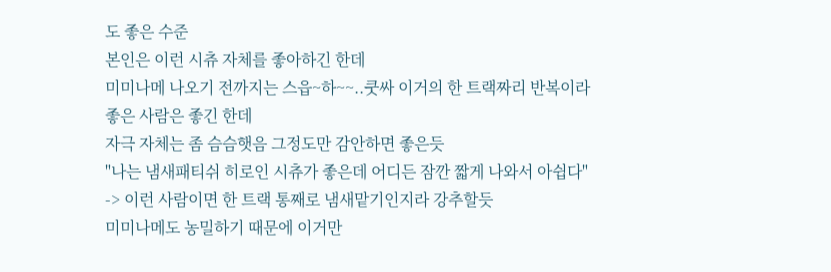도 좋은 수준
본인은 이런 시츄 자체를 좋아하긴 한데
미미나메 나오기 전까지는 스읍~하~~..쿳싸 이거의 한 트랙짜리 반복이라
좋은 사람은 좋긴 한데
자극 자체는 좀 슴슴햇음 그정도만 감안하면 좋은듯
"나는 냄새패티쉬 히로인 시츄가 좋은데 어디든 잠깐 짧게 나와서 아쉽다"
-> 이런 사람이면 한 트랙 통째로 냄새맡기인지라 강추할듯
미미나메도 농밀하기 때문에 이거만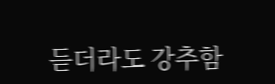듣더라도 강추함